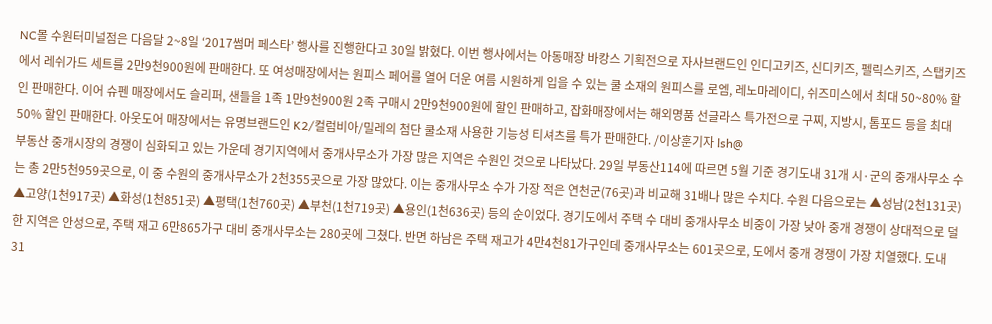NC몰 수원터미널점은 다음달 2~8일 ‘2017썸머 페스타’ 행사를 진행한다고 30일 밝혔다. 이번 행사에서는 아동매장 바캉스 기획전으로 자사브랜드인 인디고키즈, 신디키즈, 펠릭스키즈, 스탭키즈에서 레쉬가드 세트를 2만9천900원에 판매한다. 또 여성매장에서는 원피스 페어를 열어 더운 여름 시원하게 입을 수 있는 쿨 소재의 원피스를 로엠, 레노마레이디, 쉬즈미스에서 최대 50~80% 할인 판매한다. 이어 슈펜 매장에서도 슬리퍼, 샌들을 1족 1만9천900원 2족 구매시 2만9천900원에 할인 판매하고, 잡화매장에서는 해외명품 선글라스 특가전으로 구찌, 지방시, 톰포드 등을 최대 50% 할인 판매한다. 아웃도어 매장에서는 유명브랜드인 K2/컬럼비아/밀레의 첨단 쿨소재 사용한 기능성 티셔츠를 특가 판매한다. /이상훈기자 lsh@
부동산 중개시장의 경쟁이 심화되고 있는 가운데 경기지역에서 중개사무소가 가장 많은 지역은 수원인 것으로 나타났다. 29일 부동산114에 따르면 5월 기준 경기도내 31개 시·군의 중개사무소 수는 총 2만5천959곳으로, 이 중 수원의 중개사무소가 2천355곳으로 가장 많았다. 이는 중개사무소 수가 가장 적은 연천군(76곳)과 비교해 31배나 많은 수치다. 수원 다음으로는 ▲성남(2천131곳) ▲고양(1천917곳) ▲화성(1천851곳) ▲평택(1천760곳) ▲부천(1천719곳) ▲용인(1천636곳) 등의 순이었다. 경기도에서 주택 수 대비 중개사무소 비중이 가장 낮아 중개 경쟁이 상대적으로 덜한 지역은 안성으로, 주택 재고 6만865가구 대비 중개사무소는 280곳에 그쳤다. 반면 하남은 주택 재고가 4만4천81가구인데 중개사무소는 601곳으로, 도에서 중개 경쟁이 가장 치열했다. 도내 31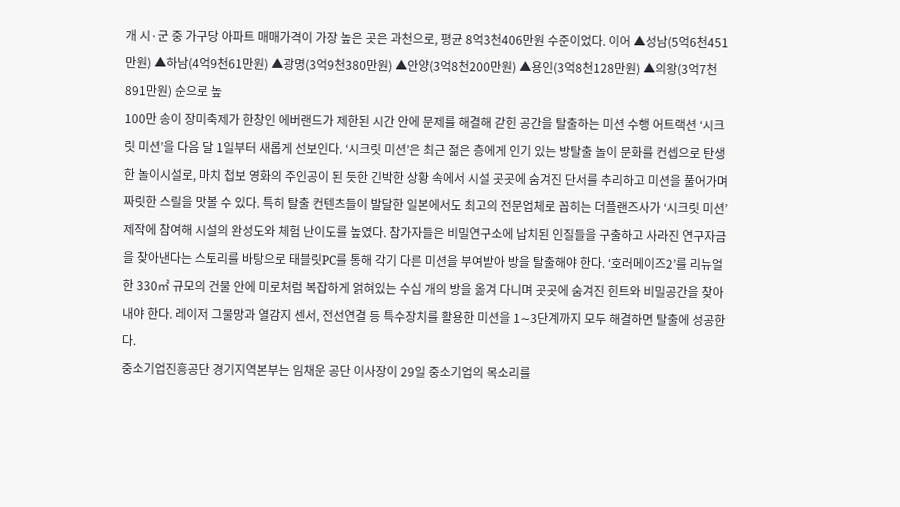개 시·군 중 가구당 아파트 매매가격이 가장 높은 곳은 과천으로, 평균 8억3천406만원 수준이었다. 이어 ▲성남(5억6천451만원) ▲하남(4억9천61만원) ▲광명(3억9천380만원) ▲안양(3억8천200만원) ▲용인(3억8천128만원) ▲의왕(3억7천891만원) 순으로 높
100만 송이 장미축제가 한창인 에버랜드가 제한된 시간 안에 문제를 해결해 갇힌 공간을 탈출하는 미션 수행 어트랙션 ‘시크릿 미션’을 다음 달 1일부터 새롭게 선보인다. ‘시크릿 미션’은 최근 젊은 층에게 인기 있는 방탈출 놀이 문화를 컨셉으로 탄생한 놀이시설로, 마치 첩보 영화의 주인공이 된 듯한 긴박한 상황 속에서 시설 곳곳에 숨겨진 단서를 추리하고 미션을 풀어가며 짜릿한 스릴을 맛볼 수 있다. 특히 탈출 컨텐츠들이 발달한 일본에서도 최고의 전문업체로 꼽히는 더플랜즈사가 ‘시크릿 미션’ 제작에 참여해 시설의 완성도와 체험 난이도를 높였다. 참가자들은 비밀연구소에 납치된 인질들을 구출하고 사라진 연구자금을 찾아낸다는 스토리를 바탕으로 태블릿PC를 통해 각기 다른 미션을 부여받아 방을 탈출해야 한다. ‘호러메이즈2’를 리뉴얼한 330㎡ 규모의 건물 안에 미로처럼 복잡하게 얽혀있는 수십 개의 방을 옮겨 다니며 곳곳에 숨겨진 힌트와 비밀공간을 찾아내야 한다. 레이저 그물망과 열감지 센서, 전선연결 등 특수장치를 활용한 미션을 1∼3단계까지 모두 해결하면 탈출에 성공한다.
중소기업진흥공단 경기지역본부는 임채운 공단 이사장이 29일 중소기업의 목소리를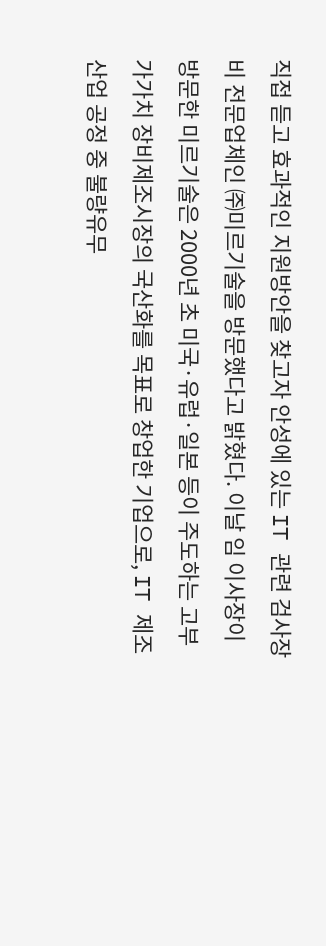직접 듣고 효과적인 지원방안을 찾고자 안성에 있는 IT 관련 검사장비 전문업체인 ㈜미르기술을 방문했다고 밝혔다. 이날 임 이사장이 방문한 미르기술은 2000년 초 미국·유럽·일본 등이 주도하는 고부가가치 장비제조시장의 국산화를 목표로 창업한 기업으로, IT 제조산업 공정 중 불량유무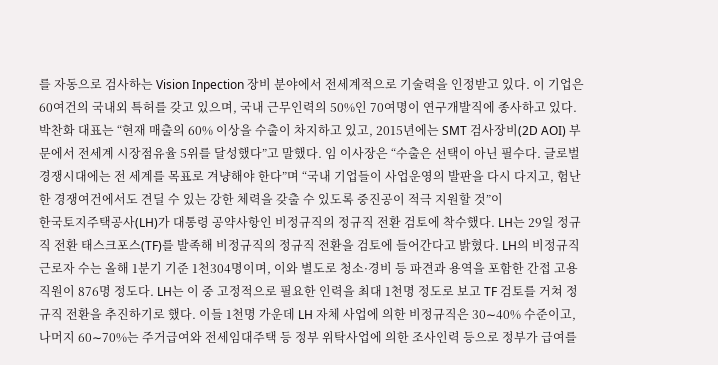를 자동으로 검사하는 Vision Inpection 장비 분야에서 전세계적으로 기술력을 인정받고 있다. 이 기업은 60여건의 국내외 특허를 갖고 있으며, 국내 근무인력의 50%인 70여명이 연구개발직에 종사하고 있다. 박찬화 대표는 “현재 매출의 60% 이상을 수출이 차지하고 있고, 2015년에는 SMT 검사장비(2D AOI) 부문에서 전세계 시장점유율 5위를 달성했다”고 말했다. 임 이사장은 “수출은 선택이 아닌 필수다. 글로벌 경쟁시대에는 전 세계를 목표로 겨냥해야 한다”며 “국내 기업들이 사업운영의 발판을 다시 다지고, 험난한 경쟁여건에서도 견딜 수 있는 강한 체력을 갖출 수 있도록 중진공이 적극 지원할 것”이
한국토지주택공사(LH)가 대통령 공약사항인 비정규직의 정규직 전환 검토에 착수했다. LH는 29일 정규직 전환 태스크포스(TF)를 발족해 비정규직의 정규직 전환을 검토에 들어간다고 밝혔다. LH의 비정규직 근로자 수는 올해 1분기 기준 1천304명이며, 이와 별도로 청소·경비 등 파견과 용역을 포함한 간접 고용 직원이 876명 정도다. LH는 이 중 고정적으로 필요한 인력을 최대 1천명 정도로 보고 TF 검토를 거쳐 정규직 전환을 추진하기로 했다. 이들 1천명 가운데 LH 자체 사업에 의한 비정규직은 30∼40% 수준이고, 나머지 60∼70%는 주거급여와 전세임대주택 등 정부 위탁사업에 의한 조사인력 등으로 정부가 급여를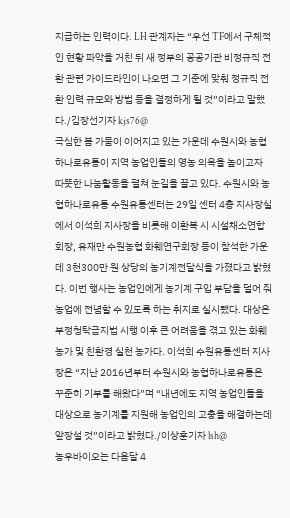지급하는 인력이다. LH 관계자는 “우선 TF에서 구체적인 현황 파악을 거친 뒤 새 정부의 공공기관 비정규직 전환 관련 가이드라인이 나오면 그 기준에 맞춰 정규직 전환 인력 규모와 방법 등을 결정하게 될 것”이라고 말했다./김장선기자 kjs76@
극심한 봄 가뭄이 이어지고 있는 가운데 수원시와 농협하나로유통이 지역 농업인들의 영농 의욕을 높이고자 따뜻한 나눔활동을 펼쳐 눈길을 끌고 있다. 수원시와 농협하나로유통 수원유통센터는 29일 센터 4층 지사장실에서 이석희 지사장을 비롯해 이환복 시 시설채소연합회장, 유재만 수원농협 화훼연구회장 등이 참석한 가운데 3천300만 원 상당의 농기계전달식을 가졌다고 밝혔다. 이번 행사는 농업인에게 농기계 구입 부담을 덜어 줘 농업에 전념할 수 있도록 하는 취지로 실시됐다. 대상은 부정청탁금지법 시행 이후 큰 어려움을 겪고 있는 화훼농가 및 친환경 실천 농가다. 이석희 수원유통센터 지사장은 “지난 2016년부터 수원시와 농협하나로유통은 꾸준히 기부를 해왔다”며 “내년에도 지역 농업인들을 대상으로 농기계를 지원해 농업인의 고충을 해결하는데 앞장설 것”이라고 밝혔다./이상훈기자 lsh@
농우바이오는 다음달 4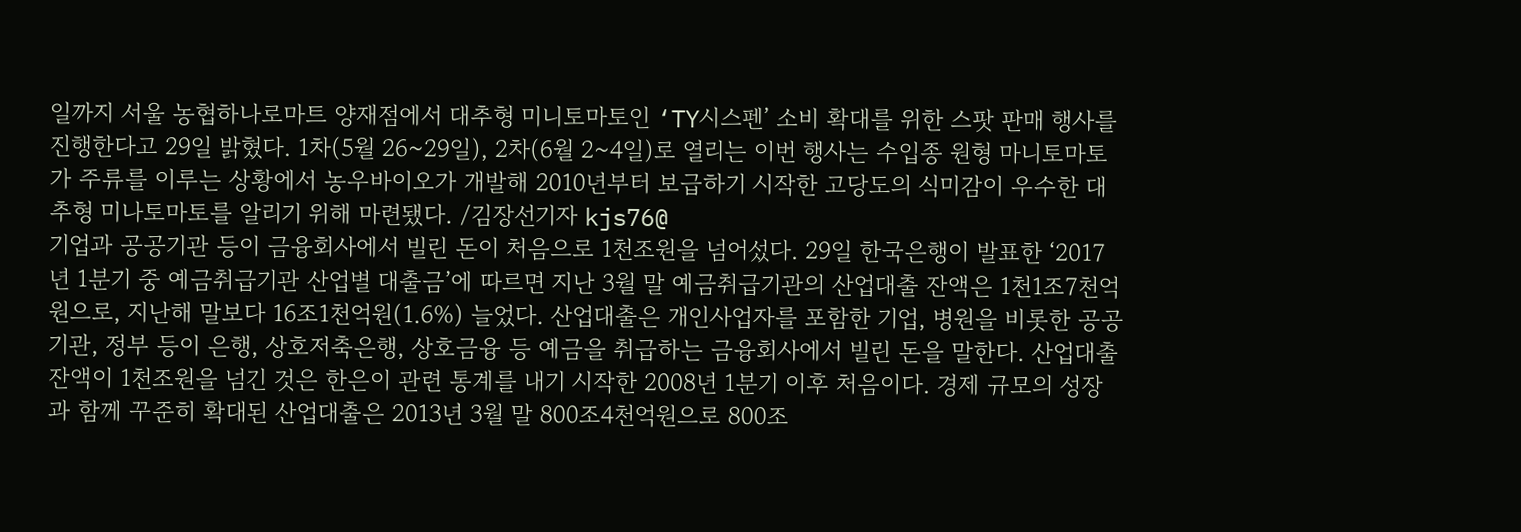일까지 서울 농협하나로마트 양재점에서 대추형 미니토마토인 ‘TY시스펜’ 소비 확대를 위한 스팟 판매 행사를 진행한다고 29일 밝혔다. 1차(5월 26~29일), 2차(6월 2~4일)로 열리는 이번 행사는 수입종 원형 마니토마토가 주류를 이루는 상황에서 농우바이오가 개발해 2010년부터 보급하기 시작한 고당도의 식미감이 우수한 대추형 미나토마토를 알리기 위해 마련됐다. /김장선기자 kjs76@
기업과 공공기관 등이 금융회사에서 빌린 돈이 처음으로 1천조원을 넘어섰다. 29일 한국은행이 발표한 ‘2017년 1분기 중 예금취급기관 산업별 대출금’에 따르면 지난 3월 말 예금취급기관의 산업대출 잔액은 1천1조7천억원으로, 지난해 말보다 16조1천억원(1.6%) 늘었다. 산업대출은 개인사업자를 포함한 기업, 병원을 비롯한 공공기관, 정부 등이 은행, 상호저축은행, 상호금융 등 예금을 취급하는 금융회사에서 빌린 돈을 말한다. 산업대출 잔액이 1천조원을 넘긴 것은 한은이 관련 통계를 내기 시작한 2008년 1분기 이후 처음이다. 경제 규모의 성장과 함께 꾸준히 확대된 산업대출은 2013년 3월 말 800조4천억원으로 800조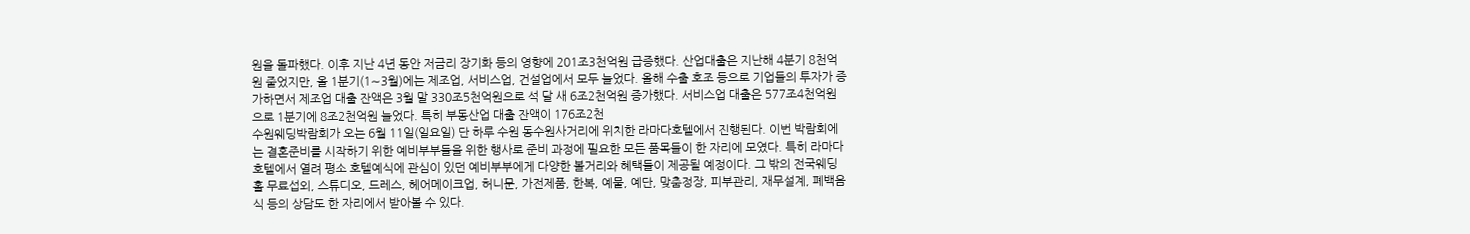원을 돌파했다. 이후 지난 4년 동안 저금리 장기화 등의 영향에 201조3천억원 급증했다. 산업대출은 지난해 4분기 8천억원 줄었지만, 올 1분기(1∼3월)에는 제조업, 서비스업, 건설업에서 모두 늘었다. 올해 수출 호조 등으로 기업들의 투자가 증가하면서 제조업 대출 잔액은 3월 말 330조5천억원으로 석 달 새 6조2천억원 증가했다. 서비스업 대출은 577조4천억원으로 1분기에 8조2천억원 늘었다. 특히 부동산업 대출 잔액이 176조2천
수원웨딩박람회가 오는 6월 11일(일요일) 단 하루 수원 동수원사거리에 위치한 라마다호텔에서 진행된다. 이번 박람회에는 결혼준비를 시작하기 위한 예비부부들을 위한 행사로 준비 과정에 필요한 모든 품목들이 한 자리에 모였다. 특히 라마다호텔에서 열려 평소 호텔예식에 관심이 있던 예비부부에게 다양한 볼거리와 혜택들이 제공될 예정이다. 그 밖의 전국웨딩홀 무료섭외, 스튜디오, 드레스, 헤어메이크업, 허니문, 가전제품, 한복, 예물, 예단, 맞춤정장, 피부관리, 재무설계, 폐백음식 등의 상담도 한 자리에서 받아볼 수 있다.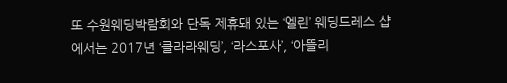또 수원웨딩박람회와 단독 제휴돼 있는 ‘엘린’ 웨딩드레스 샵에서는 2017년 ‘클라라웨딩’, ‘라스포사’, ‘아뜰리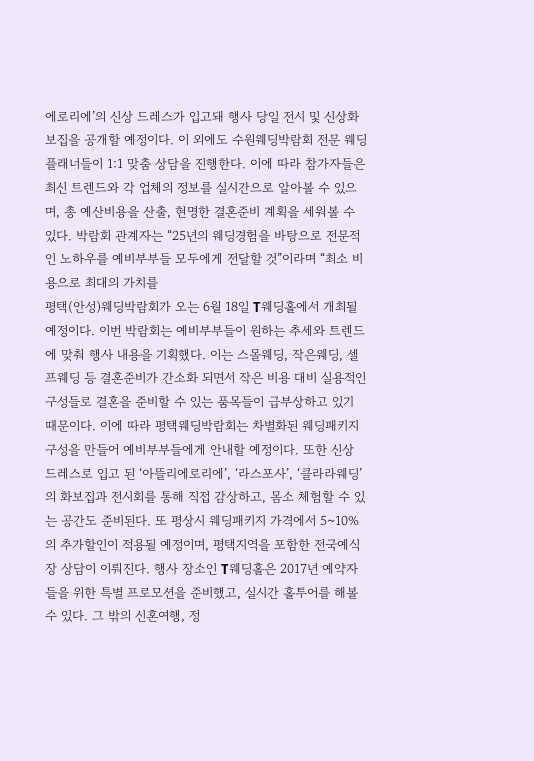에로리에’의 신상 드레스가 입고돼 행사 당일 전시 및 신상화보집을 공개할 예정이다. 이 외에도 수원웨딩박람회 전문 웨딩플래너들이 1:1 맞춤 상담을 진행한다. 이에 따라 참가자들은 최신 트렌드와 각 업체의 정보를 실시간으로 알아볼 수 있으며, 총 예산비용을 산출, 현명한 결혼준비 계획을 세워볼 수 있다. 박람회 관계자는 “25년의 웨딩경험을 바탕으로 전문적인 노하우를 예비부부들 모두에게 전달할 것”이라며 “최소 비용으로 최대의 가치를
평택(안성)웨딩박람회가 오는 6월 18일 T웨딩홀에서 개최될 예정이다. 이번 박람회는 예비부부들이 원하는 추세와 트렌드에 맞춰 행사 내용을 기획했다. 이는 스몰웨딩, 작은웨딩, 셀프웨딩 등 결혼준비가 간소화 되면서 작은 비용 대비 실용적인 구성들로 결혼을 준비할 수 있는 품목들이 급부상하고 있기 때문이다. 이에 따라 평택웨딩박람회는 차별화된 웨딩패키지 구성을 만들어 예비부부들에게 안내할 예정이다. 또한 신상 드레스로 입고 된 ‘아뜰리에로리에’, ‘라스포사’, ‘클라라웨딩’의 화보집과 전시회를 통해 직접 감상하고, 몸소 체험할 수 있는 공간도 준비된다. 또 평상시 웨딩패키지 가격에서 5~10%의 추가할인이 적용될 예정이며, 평택지역을 포함한 전국예식장 상담이 이뤄진다. 행사 장소인 T웨딩홀은 2017년 예약자들을 위한 특별 프로모션을 준비했고, 실시간 홀투어를 해볼 수 있다. 그 밖의 신혼여행, 정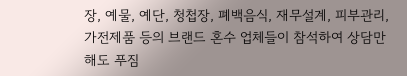장, 예물, 예단, 청첩장, 폐백음식, 재무설계, 피부관리, 가전제품 등의 브랜드 혼수 업체들이 참석하여 상담만 해도 푸짐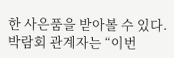한 사은품을 받아볼 수 있다. 박람회 관계자는 “이번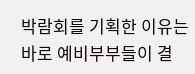박람회를 기획한 이유는 바로 예비부부들이 결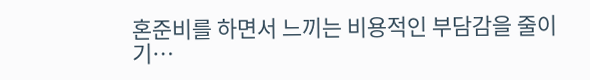혼준비를 하면서 느끼는 비용적인 부담감을 줄이기…